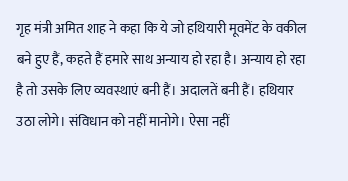गृह मंत्री अमित शाह ने कहा कि ये जो हथियारी मूवमेंट के वकील बने हुए हैं, कहते हैं हमारे साथ अन्याय हो रहा है। अन्याय हो रहा है तो उसके लिए व्यवस्थाएं बनी हैं। अदालतें बनी हैं। हथियार उठा लोगे। संविधान को नहीं मानोगे। ऐसा नहीं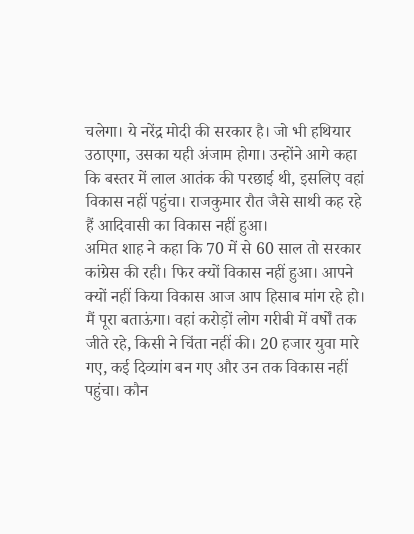चलेगा। ये नरेंद्र मोदी की सरकार है। जो भी हथियार उठाएगा, उसका यही अंजाम होगा। उन्होंने आगे कहा कि बस्तर में लाल आतंक की परछाई थी, इसलिए वहां विकास नहीं पहुंचा। राजकुमार रौत जैसे साथी कह रहे हैं आदिवासी का विकास नहीं हुआ।
अमित शाह ने कहा कि 70 में से 60 साल तो सरकार कांग्रेस की रही। फिर क्यों विकास नहीं हुआ। आपने क्यों नहीं किया विकास आज आप हिसाब मांग रहे हो। मैं पूरा बताऊंगा। वहां करोड़ों लोग गरीबी में वर्षों तक जीते रहे, किसी ने चिंता नहीं की। 20 हजार युवा मारे गए, कई दिव्यांग बन गए और उन तक विकास नहीं पहुंचा। कौन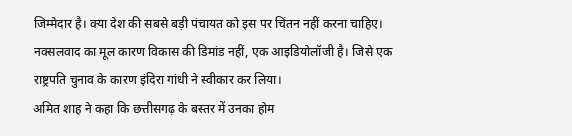जिम्मेदार है। क्या देश की सबसे बड़ी पंचायत को इस पर चिंतन नहीं करना चाहिए। नक्सलवाद का मूल कारण विकास की डिमांड नहीं, एक आइडियोलॉजी है। जिसे एक राष्ट्रपति चुनाव के कारण इंदिरा गांधी ने स्वीकार कर लिया।
अमित शाह ने कहा कि छत्तीसगढ़ के बस्तर में उनका होम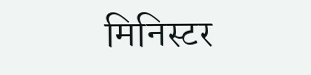मिनिस्टर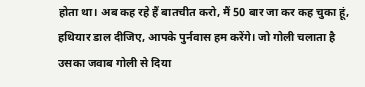होता था। अब कह रहे हैं बातचीत करो, मैं 50 बार जा कर कह चुका हूं, हथियार डाल दीजिए, आपके पुर्नवास हम करेंगे। जो गोली चलाता है उसका जवाब गोली से दिया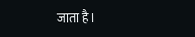जाता है।